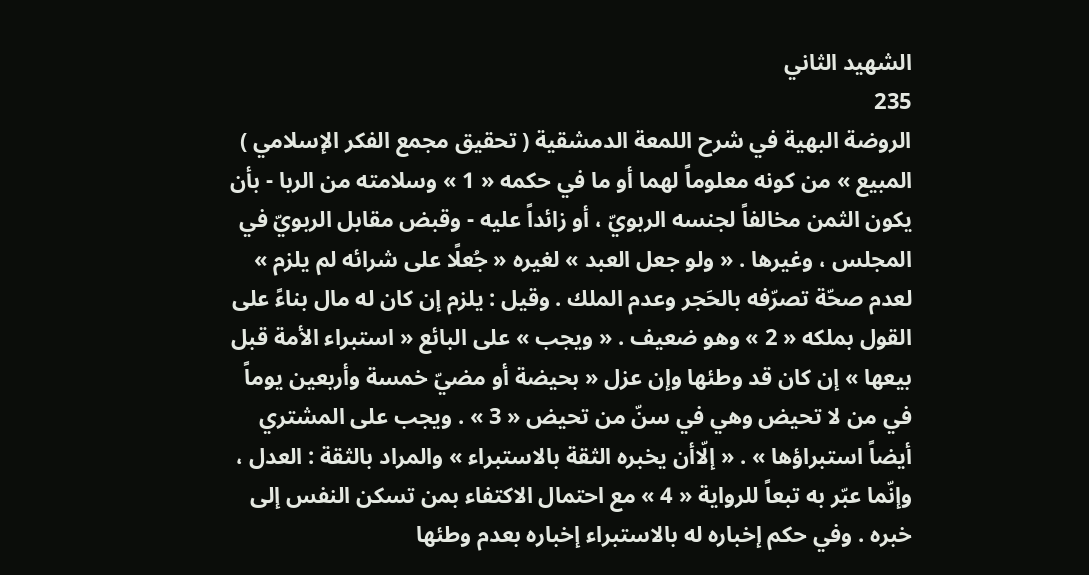الشهيد الثاني
235
الروضة البهية في شرح اللمعة الدمشقية ( تحقيق مجمع الفكر الإسلامي )
المبيع » من كونه معلوماً لهما أو ما في حكمه « 1 » وسلامته من الربا - بأن يكون الثمن مخالفاً لجنسه الربويّ ، أو زائداً عليه - وقبض مقابل الربويّ في المجلس ، وغيرها . « ولو جعل العبد » لغيره « جُعلًا على شرائه لم يلزم » لعدم صحّة تصرّفه بالحَجر وعدم الملك . وقيل : يلزم إن كان له مال بناءً على القول بملكه « 2 » وهو ضعيف . « ويجب » على البائع « استبراء الأمة قبل بيعها » إن كان قد وطئها وإن عزل « بحيضة أو مضيّ خمسة وأربعين يوماً في من لا تحيض وهي في سنّ من تحيض « 3 » . ويجب على المشتري أيضاً استبراؤها » . « إلّاأن يخبره الثقة بالاستبراء » والمراد بالثقة : العدل ، وإنّما عبّر به تبعاً للرواية « 4 » مع احتمال الاكتفاء بمن تسكن النفس إلى خبره . وفي حكم إخباره له بالاستبراء إخباره بعدم وطئها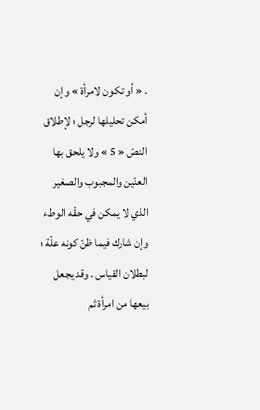. « أو تكون لامرأة » وإن أمكن تحليلها لرجل ؛ لإطلاق النصّ « 5 » ولا يلحق بها العنّين والمجبوب والصغير الذي لا يمكن في حقّه الوطء وإن شارك فيما ظنّ كونه علّة ؛ لبطلان القياس . وقد يجعل بيعها من امرأة ثم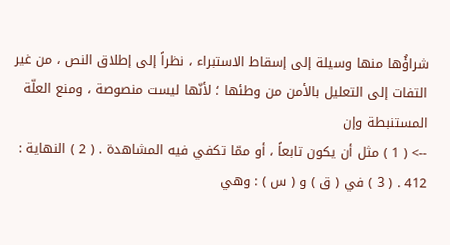شراؤُها منها وسيلة إلى إسقاط الاستبراء ، نظراً إلى إطلاق النص ، من غير التفات إلى التعليل بالأمن من وطئها ؛ لأنّها ليست منصوصة ، ومنع العلّة المستنبطة وإن
--> ( 1 ) مثل أن يكون تابعاً ، أو ممّا تكفي فيه المشاهدة . ( 2 ) النهاية : 412 . ( 3 ) في ( ق ) و ( س ) : وهي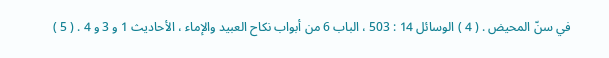في سنّ المحيض . ( 4 ) الوسائل 14 : 503 ، الباب 6 من أبواب نكاح العبيد والإماء ، الأحاديث 1 و 3 و 4 . ( 5 )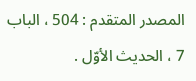المصدر المتقدم : 504 ، الباب 7 ، الحديث الأوّل .